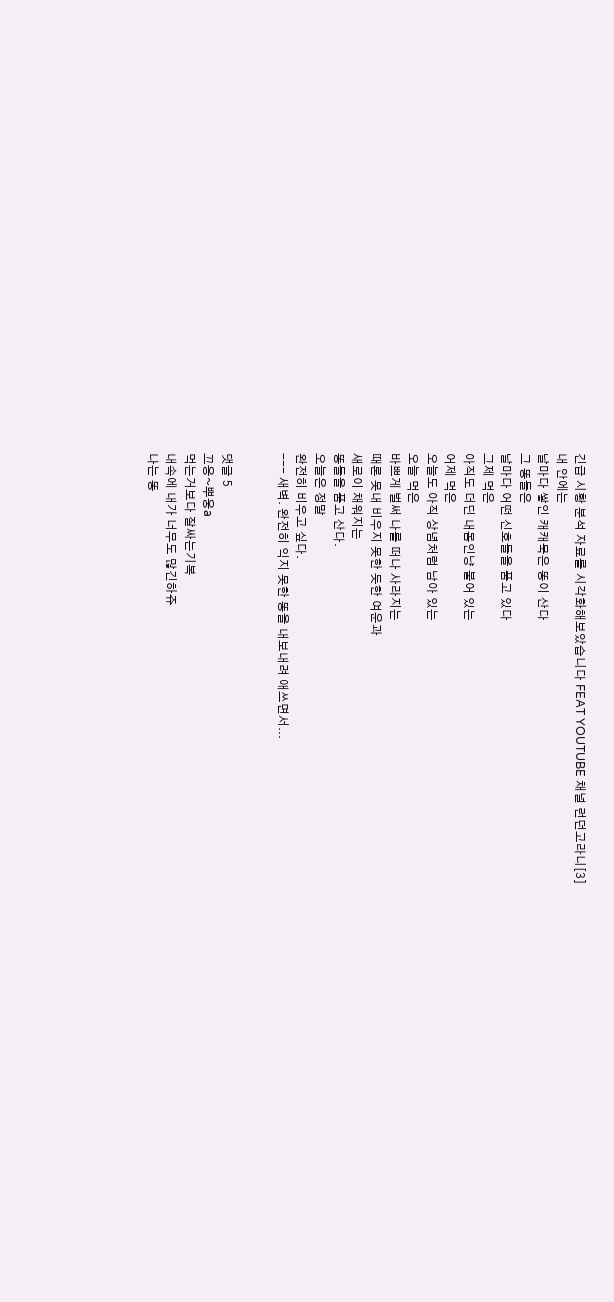긴급 시황 분석 자료를 시각화해보았습니다 FEAT YOUTUBE 채널 런던고라니[3]
내 안에는
날마다 쌓인 캐캐묵은 똥이 산다
그 똥들은
날마다 어떤 신호들을 품고 있다
그제 먹은
아직도 더딘 내몸인냥 붙어 있는
어제 먹은
오늘도 아직 상념처럼 남아 있는
오늘 먹은
바쁘게 벌써 나를 떠나 사라지는
때론 못내 비우지 못한 듯한 여운과
새로이 채워지는
똥들을 품고 산다.
오늘은 정말
완전히 비우고 싶다.
--- 새벽. 완전히 익지 못한 똥을 내보내려 애쓰면서...


댓글 5
끄응~뿌웅a
먹는거보다 잘싸는기복
내속에 내가 너무도 많긴하쥬
나는 똥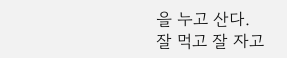을 누고 산다.
잘 먹고 잘 자고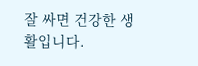잘 싸면 건강한 생활입니다.